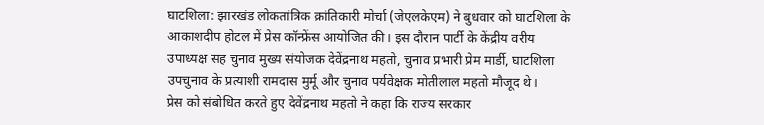घाटशिला: झारखंड लोकतांत्रिक क्रांतिकारी मोर्चा (जेएलकेएम) ने बुधवार को घाटशिला के आकाशदीप होटल में प्रेस कॉन्फ्रेंस आयोजित की। इस दौरान पार्टी के केंद्रीय वरीय उपाध्यक्ष सह चुनाव मुख्य संयोजक देवेंद्रनाथ महतो, चुनाव प्रभारी प्रेम मार्डी, घाटशिला उपचुनाव के प्रत्याशी रामदास मुर्मू और चुनाव पर्यवेक्षक मोतीलाल महतो मौजूद थे।
प्रेस को संबोधित करते हुए देवेंद्रनाथ महतो ने कहा कि राज्य सरकार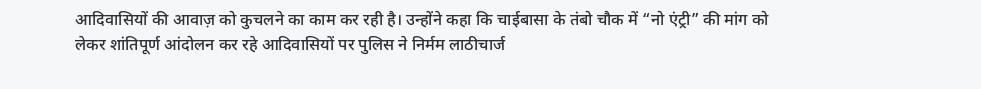आदिवासियों की आवाज़ को कुचलने का काम कर रही है। उन्होंने कहा कि चाईबासा के तंबो चौक में “नो एंट्री” की मांग को लेकर शांतिपूर्ण आंदोलन कर रहे आदिवासियों पर पुलिस ने निर्मम लाठीचार्ज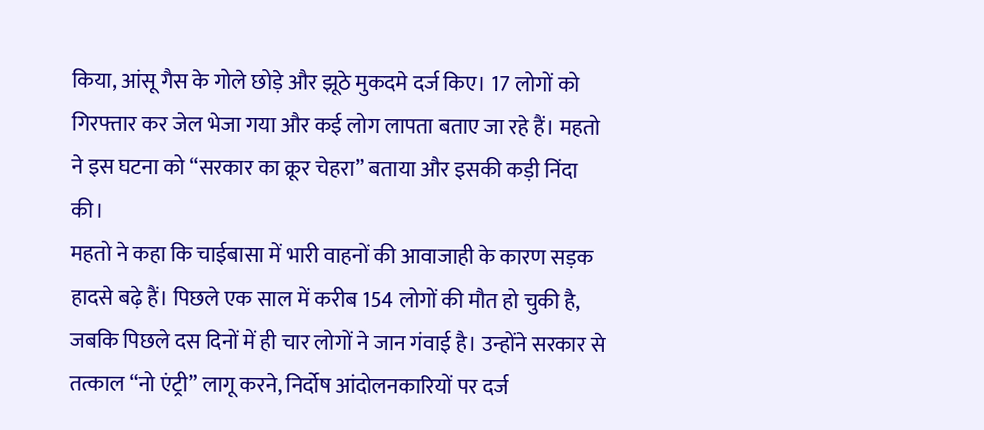किया, आंसू गैस के गोले छोड़े और झूठे मुकदमे दर्ज किए। 17 लोगों को गिरफ्तार कर जेल भेजा गया और कई लोग लापता बताए जा रहे हैं। महतो ने इस घटना को “सरकार का क्रूर चेहरा” बताया और इसकी कड़ी निंदा की।
महतो ने कहा कि चाईबासा में भारी वाहनों की आवाजाही के कारण सड़क हादसे बढ़े हैं। पिछले एक साल में करीब 154 लोगों की मौत हो चुकी है, जबकि पिछले दस दिनों में ही चार लोगों ने जान गंवाई है। उन्होंने सरकार से तत्काल “नो एंट्री” लागू करने, निर्दोष आंदोलनकारियों पर दर्ज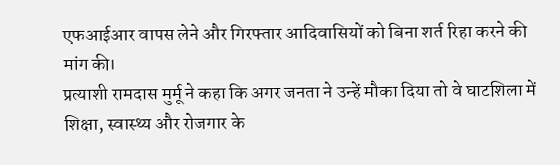एफआईआर वापस लेने और गिरफ्तार आदिवासियों को बिना शर्त रिहा करने की मांग की।
प्रत्याशी रामदास मुर्मू ने कहा कि अगर जनता ने उन्हें मौका दिया तो वे घाटशिला में शिक्षा, स्वास्थ्य और रोजगार के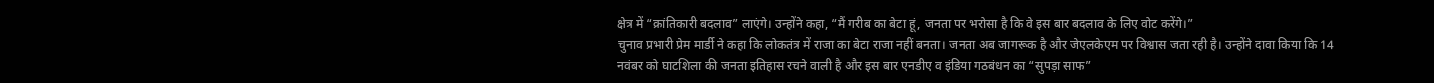क्षेत्र में “क्रांतिकारी बदलाव” लाएंगे। उन्होंने कहा, “मैं गरीब का बेटा हूं, जनता पर भरोसा है कि वे इस बार बदलाव के लिए वोट करेंगे।”
चुनाव प्रभारी प्रेम मार्डी ने कहा कि लोकतंत्र में राजा का बेटा राजा नहीं बनता। जनता अब जागरूक है और जेएलकेएम पर विश्वास जता रही है। उन्होंने दावा किया कि 14 नवंबर को घाटशिला की जनता इतिहास रचने वाली है और इस बार एनडीए व इंडिया गठबंधन का “सुपड़ा साफ”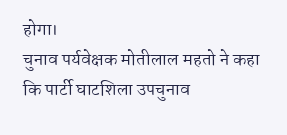होगा।
चुनाव पर्यवेक्षक मोतीलाल महतो ने कहा कि पार्टी घाटशिला उपचुनाव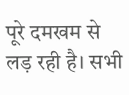पूरे दमखम से लड़ रही है। सभी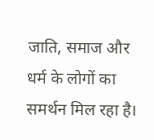जाति, समाज और धर्म के लोगों का समर्थन मिल रहा है।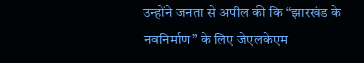उन्होंने जनता से अपील की कि “झारखंड के नवनिर्माण” के लिए जेएलकेएम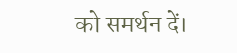को समर्थन दें।